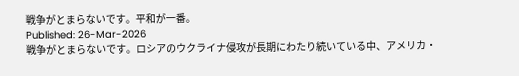戦争がとまらないです。平和が一番。
Published: 26-Mar-2026
戦争がとまらないです。ロシアのウクライナ侵攻が長期にわたり続いている中、アメリカ・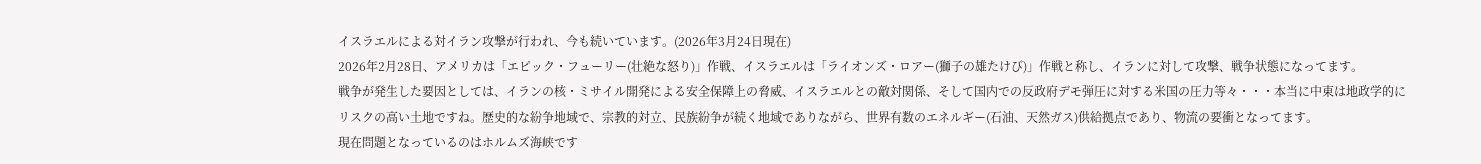イスラエルによる対イラン攻撃が行われ、今も続いています。(2026年3月24日現在)
2026年2月28日、アメリカは「エピック・フューリー(壮絶な怒り)」作戦、イスラエルは「ライオンズ・ロアー(獅子の雄たけび)」作戦と称し、イランに対して攻撃、戦争状態になってます。
戦争が発生した要因としては、イランの核・ミサイル開発による安全保障上の脅威、イスラエルとの敵対関係、そして国内での反政府デモ弾圧に対する米国の圧力等々・・・本当に中東は地政学的にリスクの高い土地ですね。歴史的な紛争地域で、宗教的対立、民族紛争が続く地域でありながら、世界有数のエネルギー(石油、天然ガス)供給拠点であり、物流の要衝となってます。
現在問題となっているのはホルムズ海峡です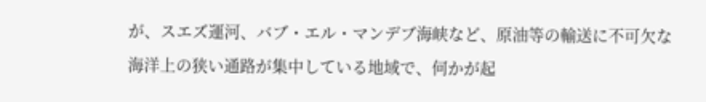が、スエズ運河、バブ・エル・マンデブ海峡など、原油等の輸送に不可欠な海洋上の狭い通路が集中している地域で、何かが起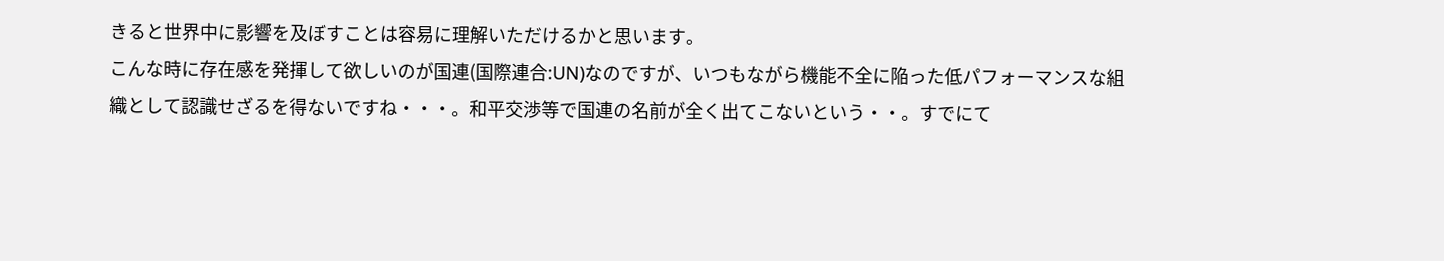きると世界中に影響を及ぼすことは容易に理解いただけるかと思います。
こんな時に存在感を発揮して欲しいのが国連(国際連合:UN)なのですが、いつもながら機能不全に陥った低パフォーマンスな組織として認識せざるを得ないですね・・・。和平交渉等で国連の名前が全く出てこないという・・。すでにて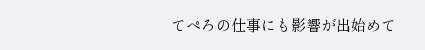てぺろの仕事にも影響が出始めて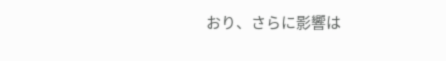おり、さらに影響は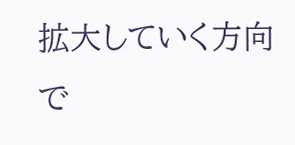拡大していく方向で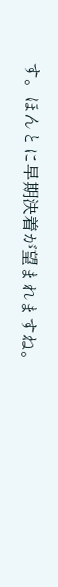す。ほんとに早期決着が望まれますね。